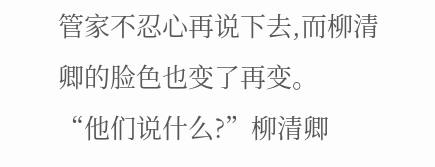管家不忍心再说下去,而柳清卿的脸色也变了再变。
“他们说什么?”柳清卿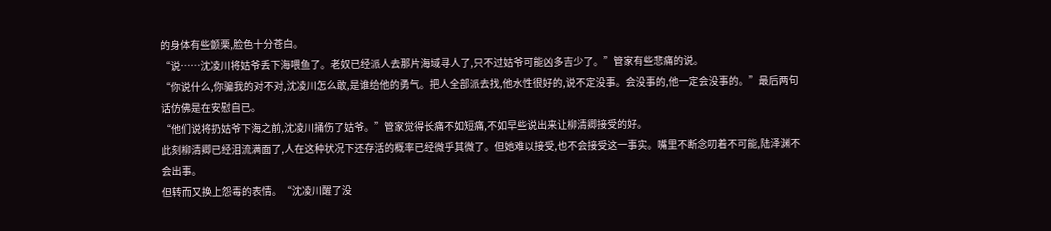的身体有些颤栗,脸色十分苍白。
“说……沈凌川将姑爷丢下海喂鱼了。老奴已经派人去那片海域寻人了,只不过姑爷可能凶多吉少了。”管家有些悲痛的说。
“你说什么,你骗我的对不对,沈凌川怎么敢,是谁给他的勇气。把人全部派去找,他水性很好的,说不定没事。会没事的,他一定会没事的。”最后两句话仿佛是在安慰自已。
“他们说将扔姑爷下海之前,沈凌川捅伤了姑爷。”管家觉得长痛不如短痛,不如早些说出来让柳清卿接受的好。
此刻柳清卿已经泪流满面了,人在这种状况下还存活的概率已经微乎其微了。但她难以接受,也不会接受这一事实。嘴里不断念叨着不可能,陆泽渊不会出事。
但转而又换上怨毒的表情。“沈凌川醒了没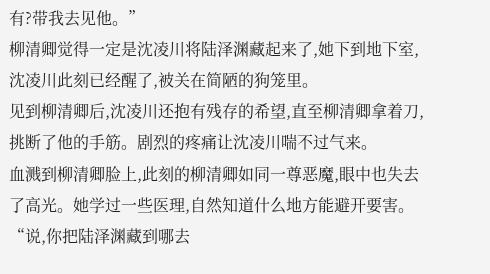有?带我去见他。”
柳清卿觉得一定是沈凌川将陆泽渊藏起来了,她下到地下室,沈凌川此刻已经醒了,被关在简陋的狗笼里。
见到柳清卿后,沈凌川还抱有残存的希望,直至柳清卿拿着刀,挑断了他的手筋。剧烈的疼痛让沈凌川喘不过气来。
血溅到柳清卿脸上,此刻的柳清卿如同一尊恶魔,眼中也失去了高光。她学过一些医理,自然知道什么地方能避开要害。
“说,你把陆泽渊藏到哪去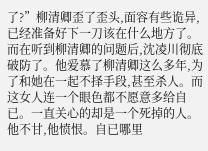了?”柳清卿歪了歪头,面容有些诡异,已经准备好下一刀该在什么地方了。
而在听到柳清卿的问题后,沈凌川彻底破防了。他爱慕了柳清卿这么多年,为了和她在一起不择手段,甚至杀人。而这女人连一个眼色都不愿意多给自已。一直关心的却是一个死掉的人。
他不甘,他愤恨。自已哪里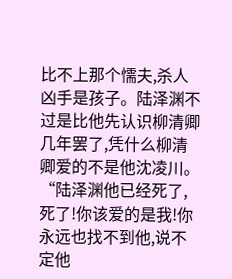比不上那个懦夫,杀人凶手是孩子。陆泽渊不过是比他先认识柳清卿几年罢了,凭什么柳清卿爱的不是他沈凌川。
“陆泽渊他已经死了,死了!你该爱的是我!你永远也找不到他,说不定他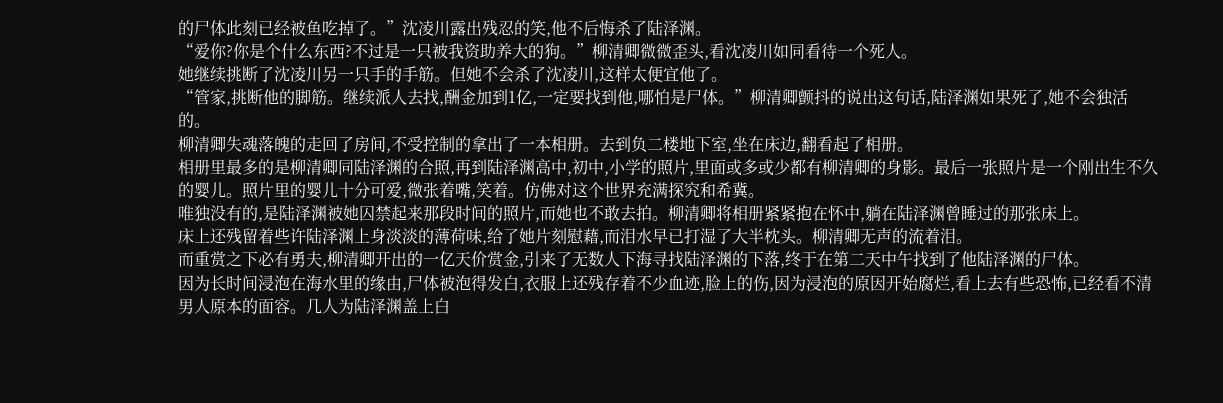的尸体此刻已经被鱼吃掉了。”沈凌川露出残忍的笑,他不后悔杀了陆泽渊。
“爱你?你是个什么东西?不过是一只被我资助养大的狗。”柳清卿微微歪头,看沈凌川如同看待一个死人。
她继续挑断了沈凌川另一只手的手筋。但她不会杀了沈凌川,这样太便宜他了。
“管家,挑断他的脚筋。继续派人去找,酬金加到1亿,一定要找到他,哪怕是尸体。”柳清卿颤抖的说出这句话,陆泽渊如果死了,她不会独活的。
柳清卿失魂落魄的走回了房间,不受控制的拿出了一本相册。去到负二楼地下室,坐在床边,翻看起了相册。
相册里最多的是柳清卿同陆泽渊的合照,再到陆泽渊高中,初中,小学的照片,里面或多或少都有柳清卿的身影。最后一张照片是一个刚出生不久的婴儿。照片里的婴儿十分可爱,微张着嘴,笑着。仿佛对这个世界充满探究和希冀。
唯独没有的,是陆泽渊被她囚禁起来那段时间的照片,而她也不敢去拍。柳清卿将相册紧紧抱在怀中,躺在陆泽渊曾睡过的那张床上。
床上还残留着些许陆泽渊上身淡淡的薄荷味,给了她片刻慰藉,而泪水早已打湿了大半枕头。柳清卿无声的流着泪。
而重赏之下必有勇夫,柳清卿开出的一亿天价赏金,引来了无数人下海寻找陆泽渊的下落,终于在第二天中午找到了他陆泽渊的尸体。
因为长时间浸泡在海水里的缘由,尸体被泡得发白,衣服上还残存着不少血迹,脸上的伤,因为浸泡的原因开始腐烂,看上去有些恐怖,已经看不清男人原本的面容。几人为陆泽渊盖上白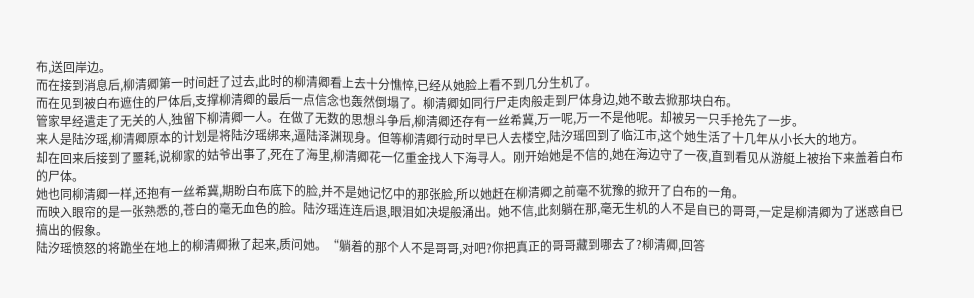布,送回岸边。
而在接到消息后,柳清卿第一时间赶了过去,此时的柳清卿看上去十分憔悴,已经从她脸上看不到几分生机了。
而在见到被白布遮住的尸体后,支撑柳清卿的最后一点信念也轰然倒塌了。柳清卿如同行尸走肉般走到尸体身边,她不敢去掀那块白布。
管家早经遣走了无关的人,独留下柳清卿一人。在做了无数的思想斗争后,柳清卿还存有一丝希冀,万一呢,万一不是他呢。却被另一只手抢先了一步。
来人是陆汐瑶,柳清卿原本的计划是将陆汐瑶绑来,逼陆泽渊现身。但等柳清卿行动时早已人去楼空,陆汐瑶回到了临江市,这个她生活了十几年从小长大的地方。
却在回来后接到了噩耗,说柳家的姑爷出事了,死在了海里,柳清卿花一亿重金找人下海寻人。刚开始她是不信的,她在海边守了一夜,直到看见从游艇上被抬下来盖着白布的尸体。
她也同柳清卿一样,还抱有一丝希冀,期盼白布底下的脸,并不是她记忆中的那张脸,所以她赶在柳清卿之前毫不犹豫的掀开了白布的一角。
而映入眼帘的是一张熟悉的,苍白的毫无血色的脸。陆汐瑶连连后退,眼泪如决堤般涌出。她不信,此刻躺在那,毫无生机的人不是自已的哥哥,一定是柳清卿为了迷惑自已搞出的假象。
陆汐瑶愤怒的将跪坐在地上的柳清卿揪了起来,质问她。“躺着的那个人不是哥哥,对吧?你把真正的哥哥藏到哪去了?柳清卿,回答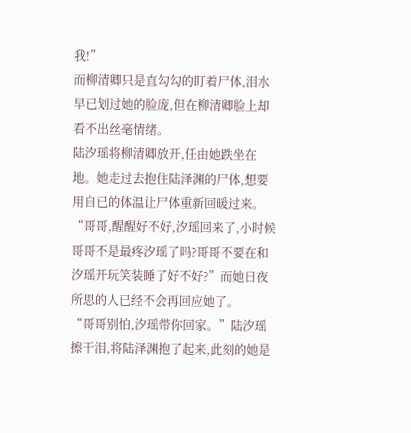我!”
而柳清卿只是直勾勾的盯着尸体,泪水早已划过她的脸庞,但在柳清卿脸上却看不出丝毫情绪。
陆汐瑶将柳清卿放开,任由她跌坐在地。她走过去抱住陆泽渊的尸体,想要用自已的体温让尸体重新回暖过来。
“哥哥,醒醒好不好,汐瑶回来了,小时候哥哥不是最疼汐瑶了吗?哥哥不要在和汐瑶开玩笑装睡了好不好?”而她日夜所思的人已经不会再回应她了。
“哥哥别怕,汐瑶带你回家。”陆汐瑶擦干泪,将陆泽渊抱了起来,此刻的她是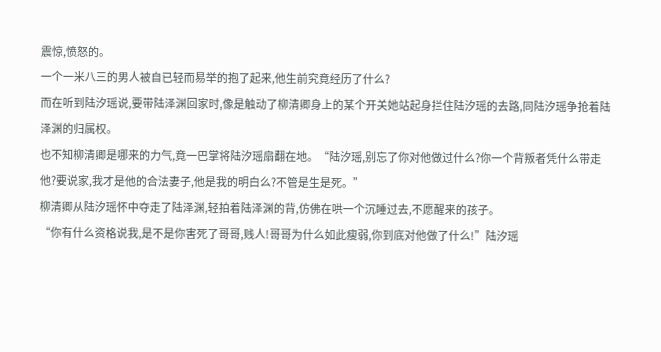震惊,愤怒的。
一个一米八三的男人被自已轻而易举的抱了起来,他生前究竟经历了什么?
而在听到陆汐瑶说,要带陆泽渊回家时,像是触动了柳清卿身上的某个开关她站起身拦住陆汐瑶的去路,同陆汐瑶争抢着陆泽渊的归属权。
也不知柳清卿是哪来的力气,竟一巴掌将陆汐瑶扇翻在地。“陆汐瑶,别忘了你对他做过什么?你一个背叛者凭什么带走他?要说家,我才是他的合法妻子,他是我的明白么?不管是生是死。”
柳清卿从陆汐瑶怀中夺走了陆泽渊,轻拍着陆泽渊的背,仿佛在哄一个沉睡过去,不愿醒来的孩子。
“你有什么资格说我,是不是你害死了哥哥,贱人!哥哥为什么如此瘦弱,你到底对他做了什么!”陆汐瑶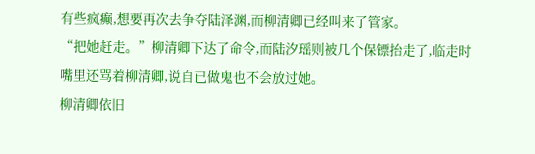有些疯癫,想要再次去争夺陆泽渊,而柳清卿已经叫来了管家。
“把她赶走。”柳清卿下达了命令,而陆汐瑶则被几个保镖抬走了,临走时嘴里还骂着柳清卿,说自已做鬼也不会放过她。
柳清卿依旧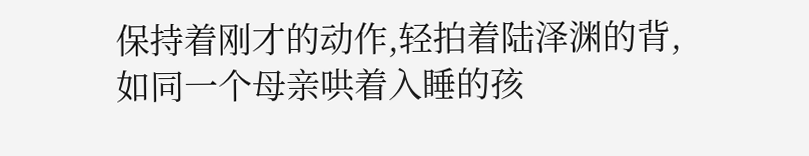保持着刚才的动作,轻拍着陆泽渊的背,如同一个母亲哄着入睡的孩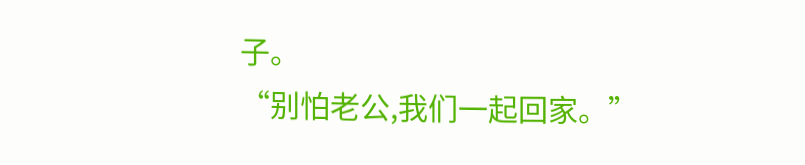子。
“别怕老公,我们一起回家。”